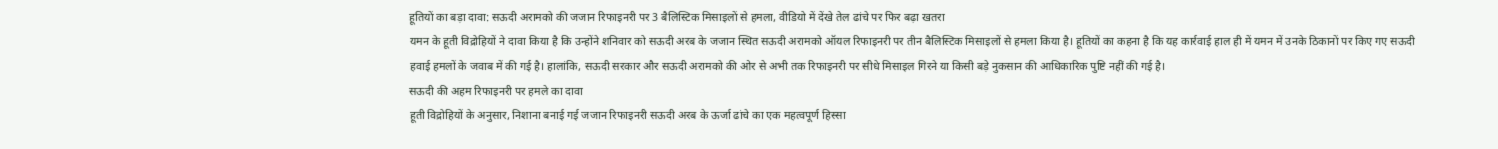हूतियों का बड़ा दावा: सऊदी अरामको की जजान रिफाइनरी पर 3 बैलिस्टिक मिसाइलों से हमला, वीडियो में देंखे तेल ढांचे पर फिर बढ़ा खतरा
यमन के हूती विद्रोहियों ने दावा किया है कि उन्होंने शनिवार को सऊदी अरब के जजान स्थित सऊदी अरामको ऑयल रिफाइनरी पर तीन बैलिस्टिक मिसाइलों से हमला किया है। हूतियों का कहना है कि यह कार्रवाई हाल ही में यमन में उनके ठिकानों पर किए गए सऊदी हवाई हमलों के जवाब में की गई है। हालांकि, सऊदी सरकार और सऊदी अरामको की ओर से अभी तक रिफाइनरी पर सीधे मिसाइल गिरने या किसी बड़े नुकसान की आधिकारिक पुष्टि नहीं की गई है।
सऊदी की अहम रिफाइनरी पर हमले का दावा
हूती विद्रोहियों के अनुसार, निशाना बनाई गई जजान रिफाइनरी सऊदी अरब के ऊर्जा ढांचे का एक महत्वपूर्ण हिस्सा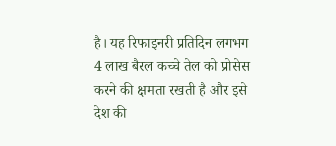है। यह रिफाइनरी प्रतिदिन लगभग 4 लाख बैरल कच्चे तेल को प्रोसेस करने की क्षमता रखती है और इसे देश की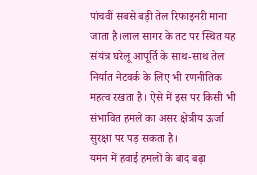पांचवीं सबसे बड़ी तेल रिफाइनरी माना जाता है।लाल सागर के तट पर स्थित यह संयंत्र घरेलू आपूर्ति के साथ-साथ तेल निर्यात नेटवर्क के लिए भी रणनीतिक महत्व रखता है। ऐसे में इस पर किसी भी संभावित हमले का असर क्षेत्रीय ऊर्जा सुरक्षा पर पड़ सकता है।
यमन में हवाई हमलों के बाद बढ़ा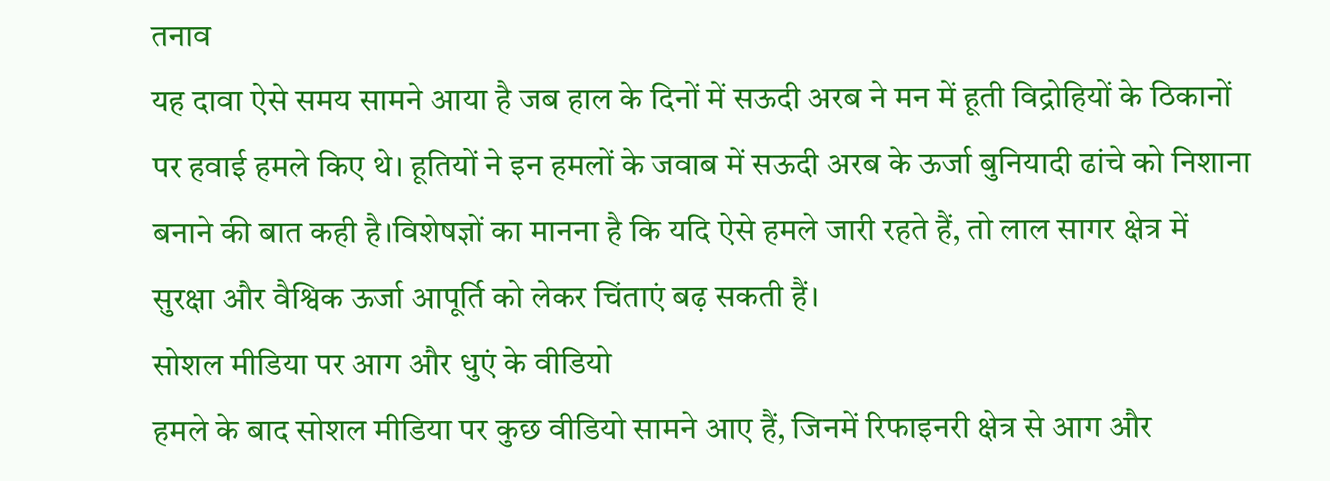तनाव
यह दावा ऐसे समय सामने आया है जब हाल के दिनों में सऊदी अरब ने मन में हूती विद्रोहियों के ठिकानों पर हवाई हमले किए थे। हूतियों ने इन हमलों के जवाब में सऊदी अरब के ऊर्जा बुनियादी ढांचे को निशाना बनाने की बात कही है।विशेषज्ञों का मानना है कि यदि ऐसे हमले जारी रहते हैं, तो लाल सागर क्षेत्र में सुरक्षा और वैश्विक ऊर्जा आपूर्ति को लेकर चिंताएं बढ़ सकती हैं।
सोशल मीडिया पर आग और धुएं के वीडियो
हमले के बाद सोशल मीडिया पर कुछ वीडियो सामने आए हैं, जिनमें रिफाइनरी क्षेत्र से आग और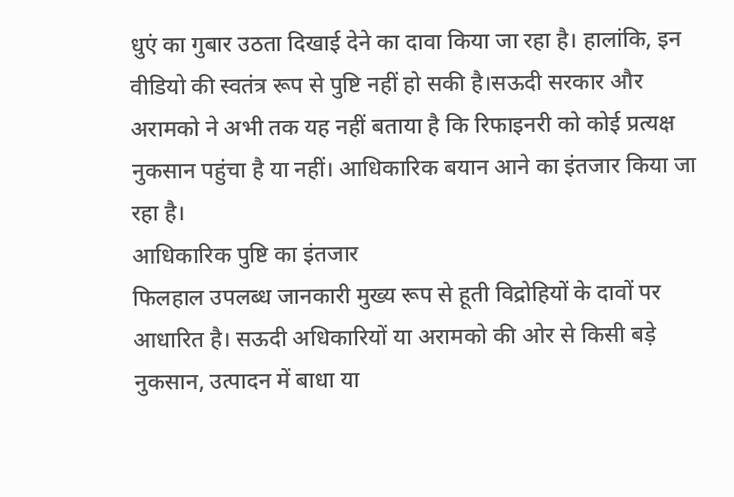धुएं का गुबार उठता दिखाई देने का दावा किया जा रहा है। हालांकि, इन वीडियो की स्वतंत्र रूप से पुष्टि नहीं हो सकी है।सऊदी सरकार और अरामको ने अभी तक यह नहीं बताया है कि रिफाइनरी को कोई प्रत्यक्ष नुकसान पहुंचा है या नहीं। आधिकारिक बयान आने का इंतजार किया जा रहा है।
आधिकारिक पुष्टि का इंतजार
फिलहाल उपलब्ध जानकारी मुख्य रूप से हूती विद्रोहियों के दावों पर आधारित है। सऊदी अधिकारियों या अरामको की ओर से किसी बड़े नुकसान, उत्पादन में बाधा या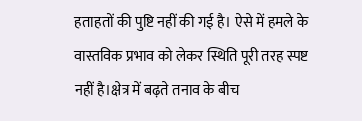हताहतों की पुष्टि नहीं की गई है। ऐसे में हमले के वास्तविक प्रभाव को लेकर स्थिति पूरी तरह स्पष्ट नहीं है।क्षेत्र में बढ़ते तनाव के बीच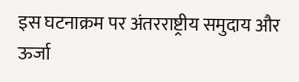इस घटनाक्रम पर अंतरराष्ट्रीय समुदाय और ऊर्जा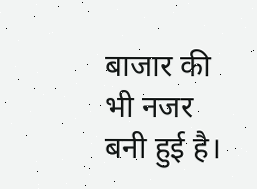बाजार की भी नजर बनी हुई है।